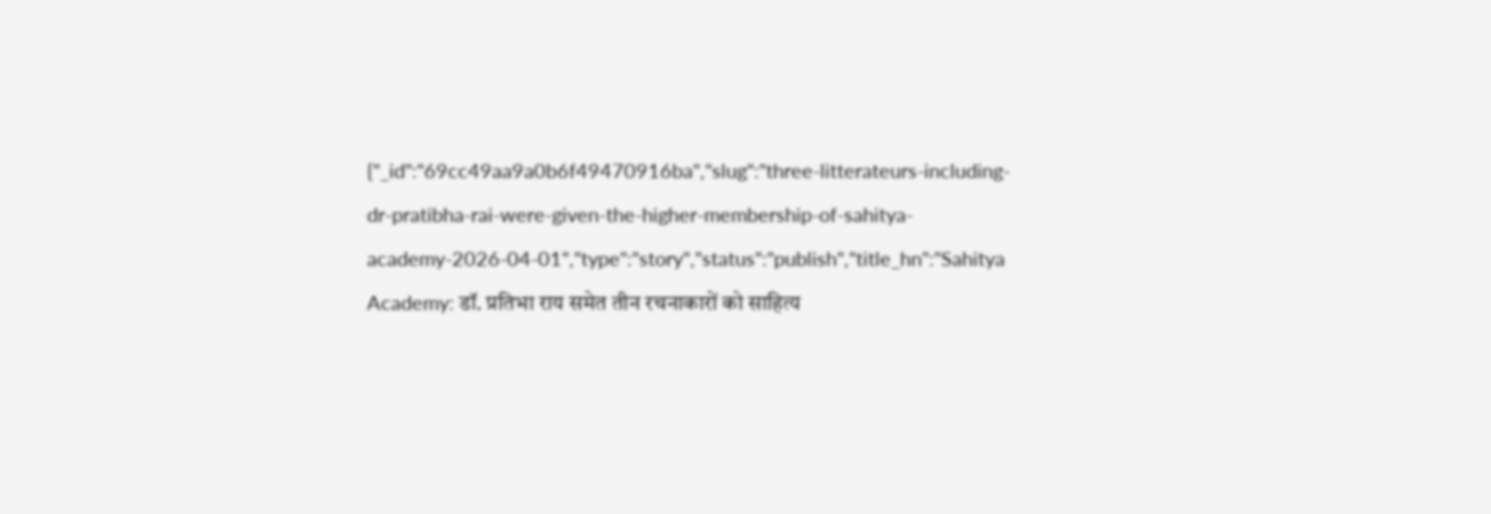{"_id":"69cc49aa9a0b6f49470916ba","slug":"three-litterateurs-including-dr-pratibha-rai-were-given-the-higher-membership-of-sahitya-academy-2026-04-01","type":"story","status":"publish","title_hn":"Sahitya Academy: डॉ. प्रतिभा राय समेत तीन रचनाकारों को साहित्य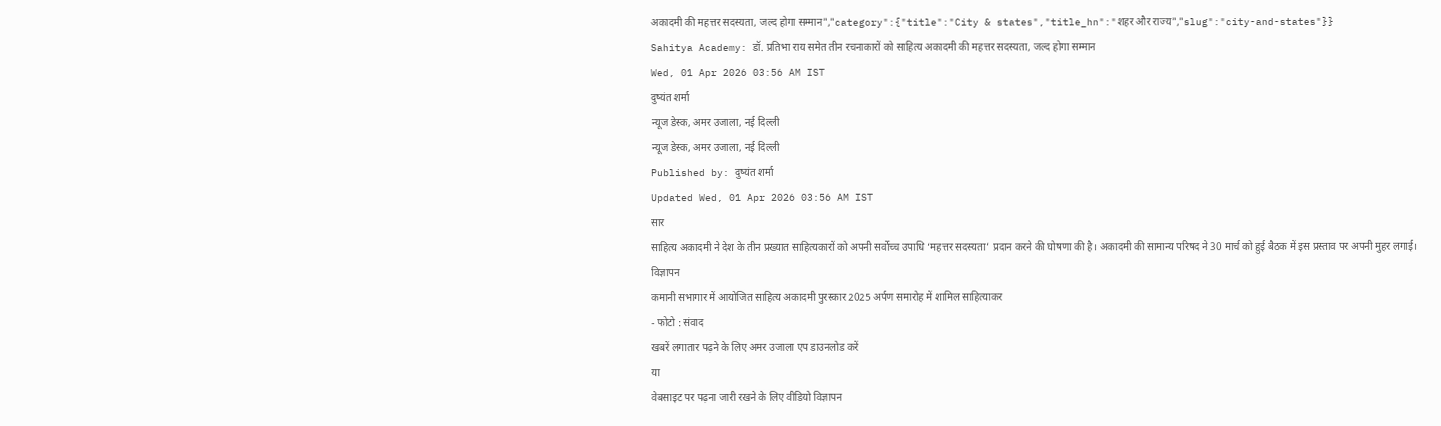अकादमी की महत्तर सदस्यता, जल्द होगा सम्मान","category":{"title":"City & states","title_hn":"शहर और राज्य","slug":"city-and-states"}}
Sahitya Academy: डॉ. प्रतिभा राय समेत तीन रचनाकारों को साहित्य अकादमी की महत्तर सदस्यता, जल्द होगा सम्मान
Wed, 01 Apr 2026 03:56 AM IST
दुष्यंत शर्मा
न्यूज डेस्क, अमर उजाला, नई दिल्ली
न्यूज डेस्क, अमर उजाला, नई दिल्ली
Published by: दुष्यंत शर्मा
Updated Wed, 01 Apr 2026 03:56 AM IST
सार
साहित्य अकादमी ने देश के तीन प्रख्यात साहित्यकारों को अपनी सर्वोच्च उपाधि ‘महत्तर सदस्यता’ प्रदान करने की घोषणा की है। अकादमी की सामान्य परिषद ने 30 मार्च को हुई बैठक में इस प्रस्ताव पर अपनी मुहर लगाई।
विज्ञापन
कमानी सभागार में आयोजित साहित्य अकादमी पुरस्कार 2025 अर्पण समारोह में शामिल साहित्याकर
- फोटो : संवाद
खबरें लगातार पढ़ने के लिए अमर उजाला एप डाउनलोड करें
या
वेबसाइट पर पढ़ना जारी रखने के लिए वीडियो विज्ञापन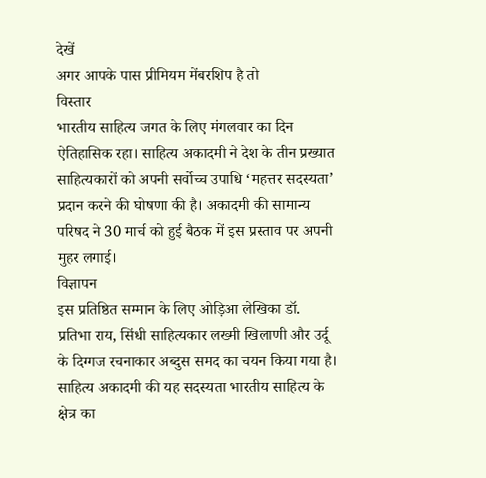देखें
अगर आपके पास प्रीमियम मेंबरशिप है तो
विस्तार
भारतीय साहित्य जगत के लिए मंगलवार का दिन ऐतिहासिक रहा। साहित्य अकादमी ने देश के तीन प्रख्यात साहित्यकारों को अपनी सर्वोच्च उपाधि ‘महत्तर सदस्यता’ प्रदान करने की घोषणा की है। अकादमी की सामान्य परिषद ने 30 मार्च को हुई बैठक में इस प्रस्ताव पर अपनी मुहर लगाई।
विज्ञापन
इस प्रतिष्ठित सम्मान के लिए ओड़िआ लेखिका डॉ. प्रतिभा राय, सिंधी साहित्यकार लख्मी खिलाणी और उर्दू के दिग्गज रचनाकार अब्दुस समद का चयन किया गया है। साहित्य अकादमी की यह सदस्यता भारतीय साहित्य के क्षेत्र का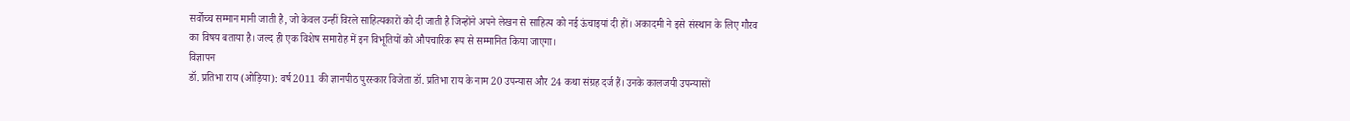सर्वोच्च सम्मान मानी जाती है, जो केवल उन्हीं विरले साहित्यकारों को दी जाती है जिन्होंने अपने लेखन से साहित्य को नई ऊंचाइयां दी हों। अकादमी ने इसे संस्थान के लिए गौरव का विषय बताया है। जल्द ही एक विशेष समारोह में इन विभूतियों को औपचारिक रूप से सम्मानित किया जाएगा।
विज्ञापन
डॉ. प्रतिभा राय (ओड़िया): वर्ष 2011 की ज्ञानपीठ पुरस्कार विजेता डॉ. प्रतिभा राय के नाम 20 उपन्यास और 24 कथा संग्रह दर्ज हैं। उनके कालजयी उपन्यासों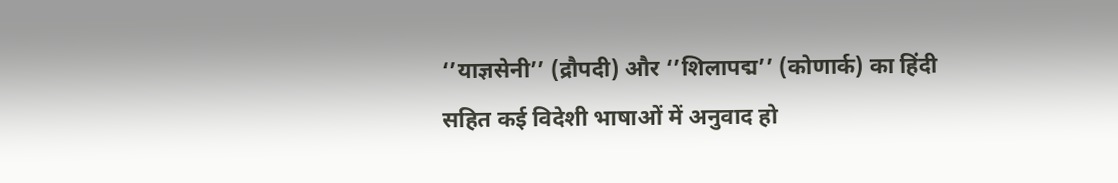‘’याज्ञसेनी’’ (द्रौपदी) और ‘’शिलापद्म’’ (कोणार्क) का हिंदी सहित कई विदेशी भाषाओं में अनुवाद हो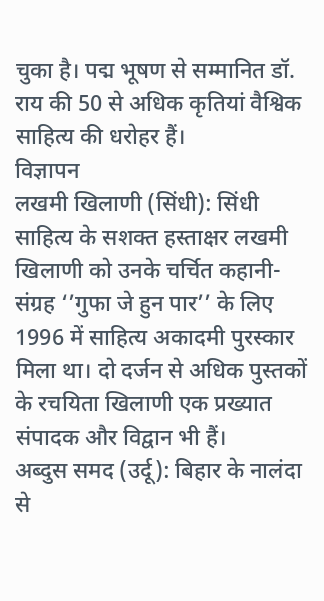चुका है। पद्म भूषण से सम्मानित डॉ. राय की 50 से अधिक कृतियां वैश्विक साहित्य की धरोहर हैं।
विज्ञापन
लखमी खिलाणी (सिंधी): सिंधी साहित्य के सशक्त हस्ताक्षर लखमी खिलाणी को उनके चर्चित कहानी-संग्रह ‘’गुफा जे हुन पार’’ के लिए 1996 में साहित्य अकादमी पुरस्कार मिला था। दो दर्जन से अधिक पुस्तकों के रचयिता खिलाणी एक प्रख्यात संपादक और विद्वान भी हैं।
अब्दुस समद (उर्दू): बिहार के नालंदा से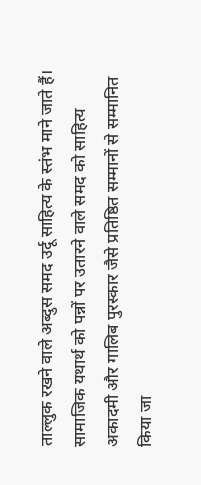ताल्लुक रखने वाले अब्दुस समद उर्दू साहित्य के स्तंभ माने जाते हैं। सामाजिक यथार्थ को पन्नों पर उतारने वाले समद को साहित्य अकादमी और गालिब पुरस्कार जैसे प्रतिष्ठित सम्मानों से सम्मानित किया जा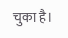चुका है।